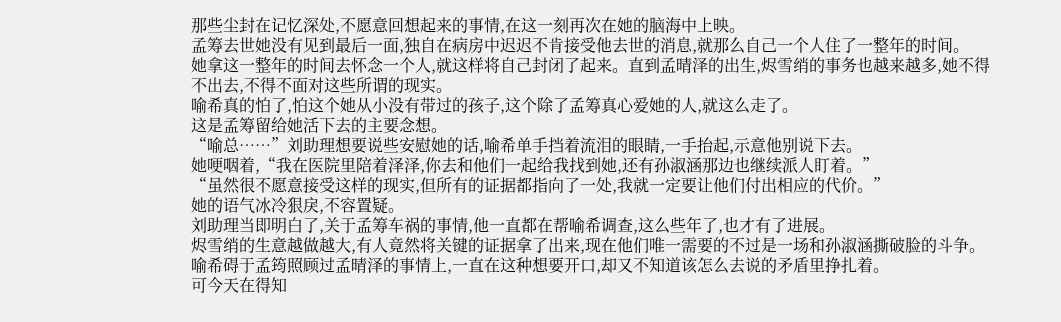那些尘封在记忆深处,不愿意回想起来的事情,在这一刻再次在她的脑海中上映。
孟筹去世她没有见到最后一面,独自在病房中迟迟不肯接受他去世的消息,就那么自己一个人住了一整年的时间。
她拿这一整年的时间去怀念一个人,就这样将自己封闭了起来。直到孟晴泽的出生,烬雪绡的事务也越来越多,她不得不出去,不得不面对这些所谓的现实。
喻希真的怕了,怕这个她从小没有带过的孩子,这个除了孟筹真心爱她的人,就这么走了。
这是孟筹留给她活下去的主要念想。
“喻总……”刘助理想要说些安慰她的话,喻希单手挡着流泪的眼睛,一手抬起,示意他别说下去。
她哽咽着,“我在医院里陪着泽泽,你去和他们一起给我找到她,还有孙淑涵那边也继续派人盯着。”
“虽然很不愿意接受这样的现实,但所有的证据都指向了一处,我就一定要让他们付出相应的代价。”
她的语气冰冷狠戾,不容置疑。
刘助理当即明白了,关于孟筹车祸的事情,他一直都在帮喻希调查,这么些年了,也才有了进展。
烬雪绡的生意越做越大,有人竟然将关键的证据拿了出来,现在他们唯一需要的不过是一场和孙淑涵撕破脸的斗争。
喻希碍于孟筠照顾过孟晴泽的事情上,一直在这种想要开口,却又不知道该怎么去说的矛盾里挣扎着。
可今天在得知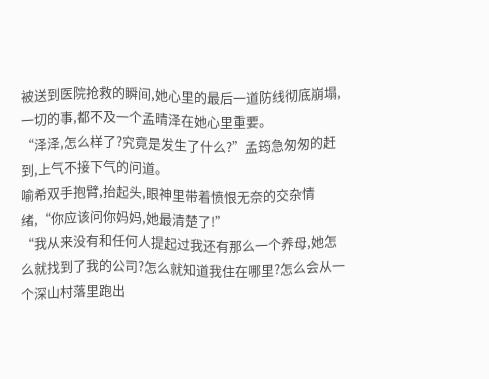被送到医院抢救的瞬间,她心里的最后一道防线彻底崩塌,一切的事,都不及一个孟晴泽在她心里重要。
“泽泽,怎么样了?究竟是发生了什么?”孟筠急匆匆的赶到,上气不接下气的问道。
喻希双手抱臂,抬起头,眼神里带着愤恨无奈的交杂情绪,“你应该问你妈妈,她最清楚了!”
“我从来没有和任何人提起过我还有那么一个养母,她怎么就找到了我的公司?怎么就知道我住在哪里?怎么会从一个深山村落里跑出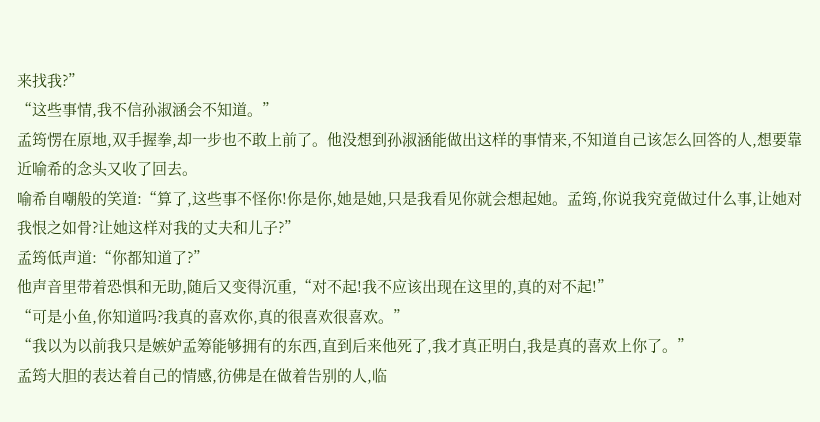来找我?”
“这些事情,我不信孙淑涵会不知道。”
孟筠愣在原地,双手握拳,却一步也不敢上前了。他没想到孙淑涵能做出这样的事情来,不知道自己该怎么回答的人,想要靠近喻希的念头又收了回去。
喻希自嘲般的笑道:“算了,这些事不怪你!你是你,她是她,只是我看见你就会想起她。孟筠,你说我究竟做过什么事,让她对我恨之如骨?让她这样对我的丈夫和儿子?”
孟筠低声道:“你都知道了?”
他声音里带着恐惧和无助,随后又变得沉重,“对不起!我不应该出现在这里的,真的对不起!”
“可是小鱼,你知道吗?我真的喜欢你,真的很喜欢很喜欢。”
“我以为以前我只是嫉妒孟筹能够拥有的东西,直到后来他死了,我才真正明白,我是真的喜欢上你了。”
孟筠大胆的表达着自己的情感,彷佛是在做着告别的人,临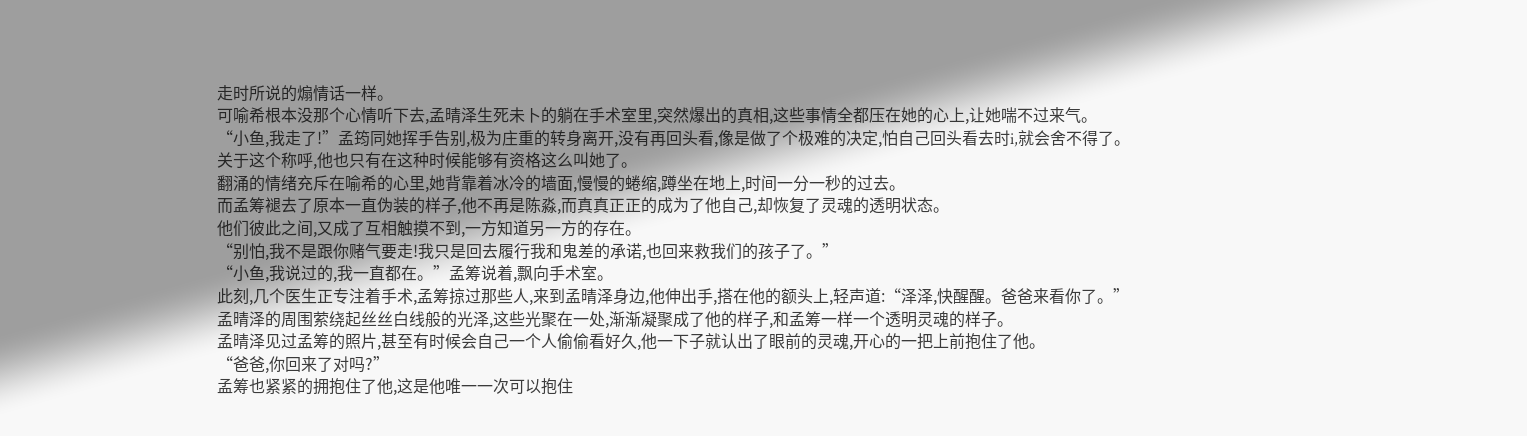走时所说的煽情话一样。
可喻希根本没那个心情听下去,孟晴泽生死未卜的躺在手术室里,突然爆出的真相,这些事情全都压在她的心上,让她喘不过来气。
“小鱼,我走了!”孟筠同她挥手告别,极为庄重的转身离开,没有再回头看,像是做了个极难的决定,怕自己回头看去时i,就会舍不得了。
关于这个称呼,他也只有在这种时候能够有资格这么叫她了。
翻涌的情绪充斥在喻希的心里,她背靠着冰冷的墙面,慢慢的蜷缩,蹲坐在地上,时间一分一秒的过去。
而孟筹褪去了原本一直伪装的样子,他不再是陈淼,而真真正正的成为了他自己,却恢复了灵魂的透明状态。
他们彼此之间,又成了互相触摸不到,一方知道另一方的存在。
“别怕,我不是跟你赌气要走!我只是回去履行我和鬼差的承诺,也回来救我们的孩子了。”
“小鱼,我说过的,我一直都在。”孟筹说着,飘向手术室。
此刻,几个医生正专注着手术,孟筹掠过那些人,来到孟晴泽身边,他伸出手,搭在他的额头上,轻声道:“泽泽,快醒醒。爸爸来看你了。”
孟晴泽的周围萦绕起丝丝白线般的光泽,这些光聚在一处,渐渐凝聚成了他的样子,和孟筹一样一个透明灵魂的样子。
孟晴泽见过孟筹的照片,甚至有时候会自己一个人偷偷看好久,他一下子就认出了眼前的灵魂,开心的一把上前抱住了他。
“爸爸,你回来了对吗?”
孟筹也紧紧的拥抱住了他,这是他唯一一次可以抱住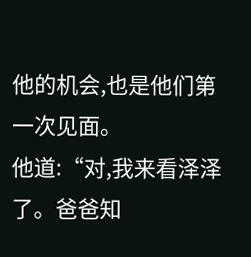他的机会,也是他们第一次见面。
他道:“对,我来看泽泽了。爸爸知